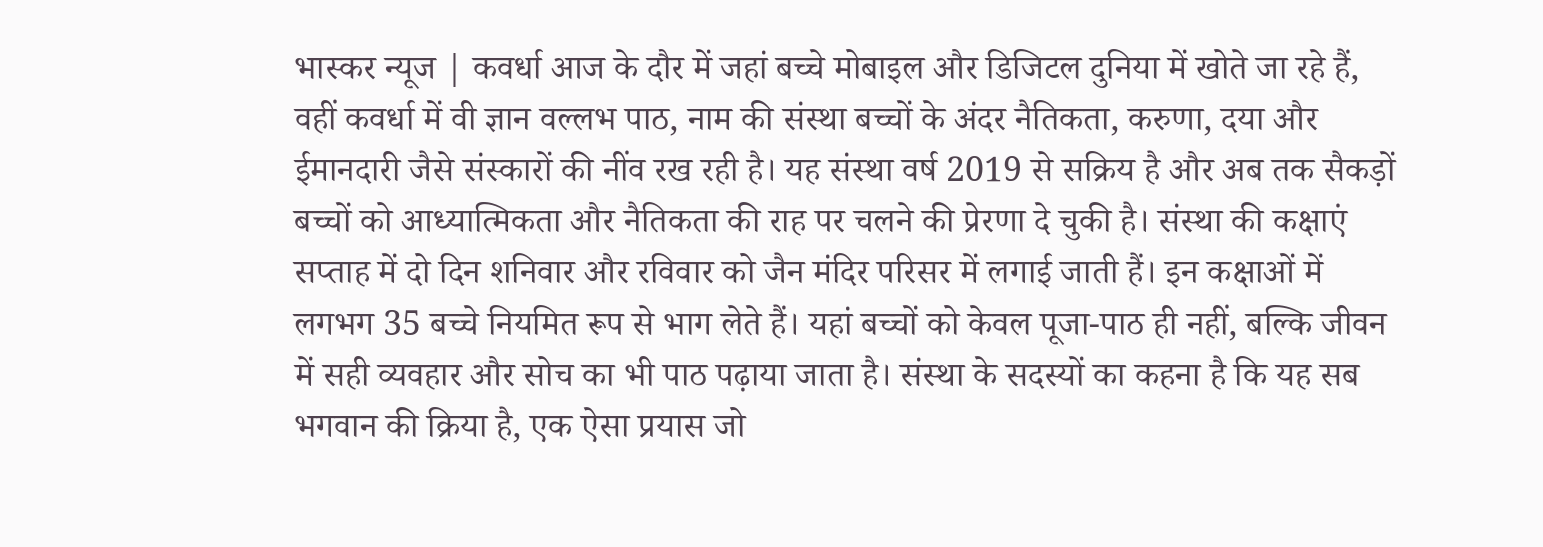भास्कर न्यूज | कवर्धा आज के दौर में जहां बच्चे मोबाइल और डिजिटल दुनिया में खोते जा रहे हैं, वहीं कवर्धा में वी ज्ञान वल्लभ पाठ, नाम की संस्था बच्चों के अंदर नैतिकता, करुणा, दया और ईमानदारी जैसे संस्कारों की नींव रख रही है। यह संस्था वर्ष 2019 से सक्रिय है और अब तक सैकड़ों बच्चों को आध्यात्मिकता और नैतिकता की राह पर चलने की प्रेरणा दे चुकी है। संस्था की कक्षाएं सप्ताह में दो दिन शनिवार और रविवार को जैन मंदिर परिसर में लगाई जाती हैं। इन कक्षाओं में लगभग 35 बच्चे नियमित रूप से भाग लेते हैं। यहां बच्चों को केवल पूजा-पाठ ही नहीं, बल्कि जीवन में सही व्यवहार और सोच का भी पाठ पढ़ाया जाता है। संस्था के सदस्यों का कहना है कि यह सब भगवान की क्रिया है, एक ऐसा प्रयास जो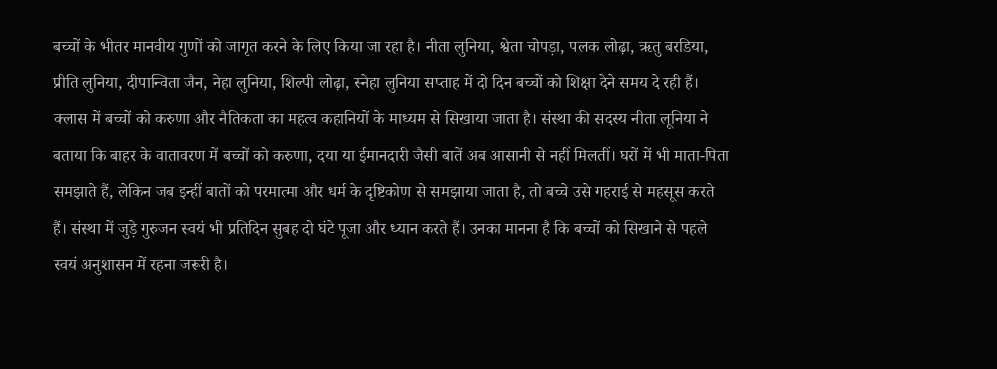बच्चों के भीतर मानवीय गुणों को जागृत करने के लिए किया जा रहा है। नीता लुनिया, श्वेता चोपड़ा, पलक लोढ़ा, ऋतु बरडिया, प्रीति लुनिया, दीपान्विता जैन, नेहा लुनिया, शिल्पी लोढ़ा, स्नेहा लुनिया सप्ताह में दो दिन बच्चों को शिक्षा देने समय दे रही हैं। क्लास में बच्चों को करुणा और नैतिकता का महत्व कहानियों के माध्यम से सिखाया जाता है। संस्था की सदस्य नीता लूनिया ने बताया कि बाहर के वातावरण में बच्चों को करुणा, दया या ईमानदारी जैसी बातें अब आसानी से नहीं मिलतीं। घरों में भी माता-पिता समझाते हैं, लेकिन जब इन्हीं बातों को परमात्मा और धर्म के दृष्टिकोण से समझाया जाता है, तो बच्चे उसे गहराई से महसूस करते हैं। संस्था में जुड़े गुरुजन स्वयं भी प्रतिदिन सुबह दो घंटे पूजा और ध्यान करते हैं। उनका मानना है कि बच्चों को सिखाने से पहले स्वयं अनुशासन में रहना जरूरी है।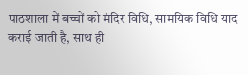पाठशाला में बच्चों को मंदिर विधि, सामयिक विधि याद कराई जाती है, साथ ही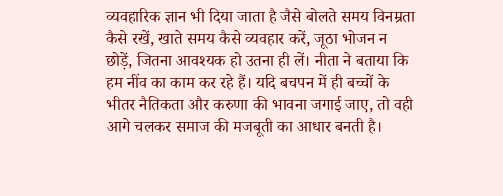व्यवहारिक ज्ञान भी दिया जाता है जैसे बोलते समय विनम्रता कैसे रखें, खाते समय कैसे व्यवहार करें, जूठा भोजन न छोड़ें, जितना आवश्यक हो उतना ही लें। नीता ने बताया कि हम नींव का काम कर रहे हैं। यदि बचपन में ही बच्चों के भीतर नैतिकता और करुणा की भावना जगाई जाए, तो वही आगे चलकर समाज की मजबूती का आधार बनती है।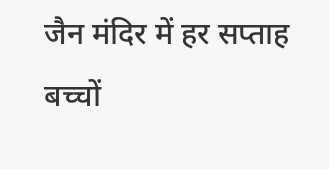जैन मंदिर में हर सप्ताह बच्चों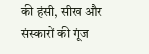की हंसी, सीख और संस्कारों की गूंज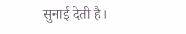सुनाई देती है।